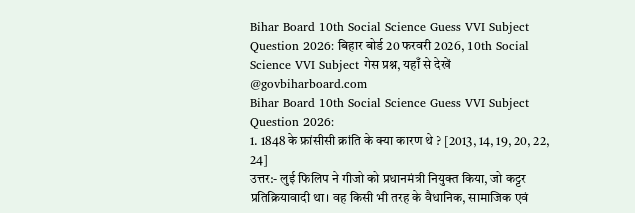Bihar Board 10th Social Science Guess VVI Subject Question 2026: बिहार बोर्ड 20 फरवरी 2026, 10th Social Science VVI Subject गेस प्रश्न, यहाँ से देखें @govbiharboard.com
Bihar Board 10th Social Science Guess VVI Subject Question 2026:
1. 1848 के फ्रांसीसी क्रांति के क्या कारण थे ? [2013, 14, 19, 20, 22, 24]
उत्तर:- लुई फिलिप ने गीजो को प्रधानमंत्री नियुक्त किया, जो कट्टर प्रतिक्रियावादी था। वह किसी भी तरह के वैधानिक, सामाजिक एवं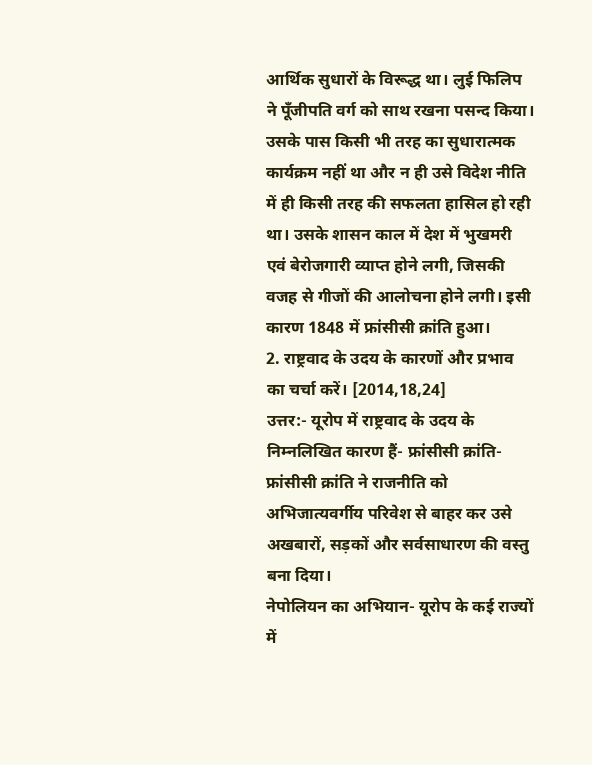आर्थिक सुधारों के विरूद्ध था। लुई फिलिप ने पूँजीपति वर्ग को साथ रखना पसन्द किया। उसके पास किसी भी तरह का सुधारात्मक कार्यक्रम नहीं था और न ही उसे विदेश नीति में ही किसी तरह की सफलता हासिल हो रही था। उसके शासन काल में देश में भुखमरी एवं बेरोजगारी व्याप्त होने लगी, जिसकी वजह से गीजों की आलोचना होने लगी। इसी कारण 1848 में फ्रांसीसी क्रांति हुआ।
2. राष्ट्रवाद के उदय के कारणों और प्रभाव का चर्चा करें। [2014,18,24]
उत्तर:- यूरोप में राष्ट्रवाद के उदय के निम्नलिखित कारण हैं- फ्रांसीसी क्रांति- फ्रांसीसी क्रांति ने राजनीति को अभिजात्यवर्गीय परिवेश से बाहर कर उसे अखबारों, सड़कों और सर्वसाधारण की वस्तु बना दिया।
नेपोलियन का अभियान- यूरोप के कई राज्यों में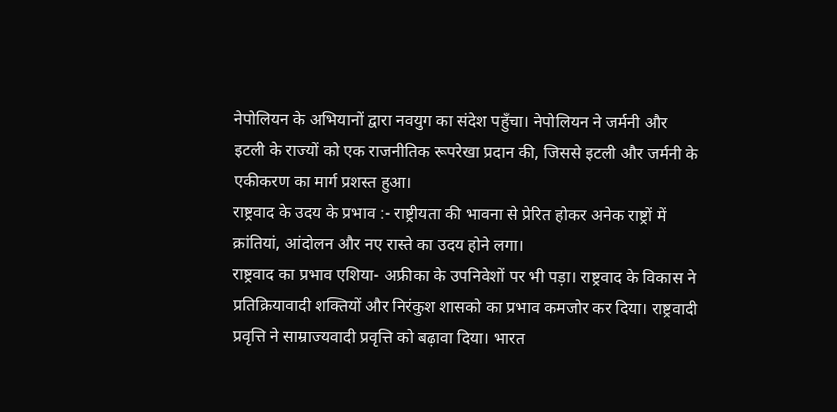नेपोलियन के अभियानों द्वारा नवयुग का संदेश पहुँचा। नेपोलियन ने जर्मनी और इटली के राज्यों को एक राजनीतिक रूपरेखा प्रदान की, जिससे इटली और जर्मनी के एकीकरण का मार्ग प्रशस्त हुआ।
राष्ट्रवाद के उदय के प्रभाव :- राष्ट्रीयता की भावना से प्रेरित होकर अनेक राष्ट्रों में क्रांतियां, आंदोलन और नए रास्ते का उदय होने लगा।
राष्ट्रवाद का प्रभाव एशिया- अफ्रीका के उपनिवेशों पर भी पड़ा। राष्ट्रवाद के विकास ने प्रतिक्रियावादी शक्तियों और निरंकुश शासको का प्रभाव कमजोर कर दिया। राष्ट्रवादी प्रवृत्ति ने साम्राज्यवादी प्रवृत्ति को बढ़ावा दिया। भारत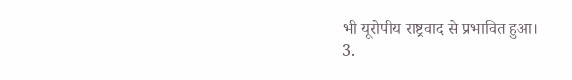भी यूरोपीय राष्ट्रवाद से प्रभावित हुआ।
3.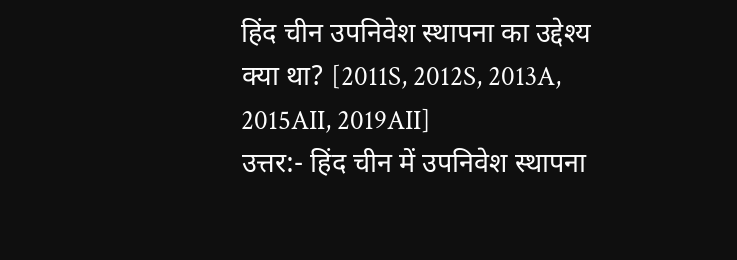हिंद चीन उपनिवेश स्थापना का उद्देश्य क्या था? [2011S, 2012S, 2013A, 2015AII, 2019AII]
उत्तर:- हिंद चीन में उपनिवेश स्थापना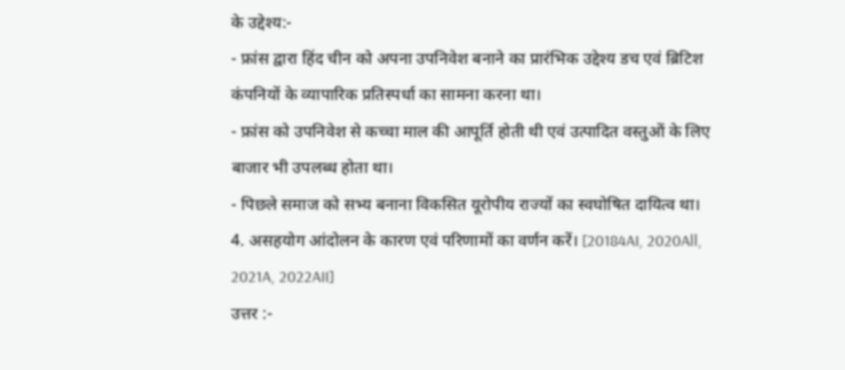के उद्देश्य:-
- फ्रांस द्वारा हिंद चीन को अपना उपनिवेश बनाने का प्रारंभिक उद्देश्य डच एवं ब्रिटिश कंपनियों के व्यापारिक प्रतिस्पर्धा का सामना करना था।
- फ्रांस को उपनिवेश से कच्चा माल की आपूर्ति होती थी एवं उत्पादित वस्तुओं के लिए बाजार भी उपलब्ध होता था।
- पिछले समाज को सभ्य बनाना विकसित यूरोपीय राज्यों का स्वघोषित दायित्व था।
4. असहयोग आंदोलन के कारण एवं परिणामों का वर्णन करें। [20184AI, 2020All, 2021A, 2022AII]
उत्तर :-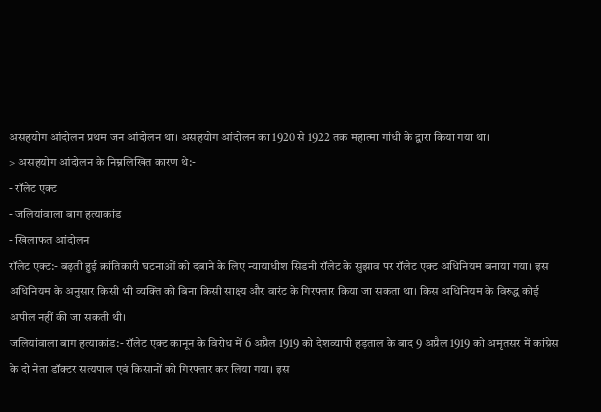असहयोग आंदोलन प्रथम जन आंदोलन था। असहयोग आंदोलन का 1920 से 1922 तक महात्मा गांधी के द्वारा किया गया था।
> असहयोग आंदोलन के निम्नलिखित कारण थे:-
- रॉलेट एक्ट
- जलियांवाला बाग हत्याकांड
- खिलाफत आंदोलन
रॉलेट एक्ट:- बढ़ती हुई क्रांतिकारी घटनाओं को दबाने के लिए न्यायाधीश सिडनी रॉलेट के सुझाव पर रॉलेट एक्ट अधिनियम बनाया गया। इस अधिनियम के अनुसार किसी भी व्यक्ति को बिना किसी साक्ष्य और वारंट के गिरफ्तार किया जा सकता था। किस अधिनियम के विरुद्ध कोई अपील नहीं की जा सकती थी।
जलियांवाला बाग हत्याकांड:- रॉलेट एक्ट कानून के विरोध में 6 अप्रैल 1919 को देशव्यापी हड़ताल के बाद 9 अप्रैल 1919 को अमृतसर में कांग्रेस के दो नेता डॉक्टर सत्यपाल एवं किसानों को गिरफ्तार कर लिया गया। इस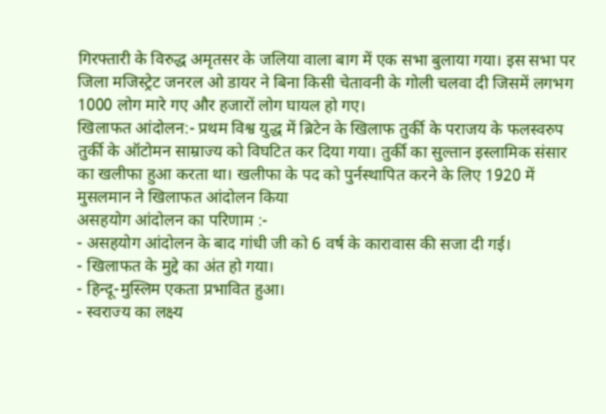गिरफ्तारी के विरुद्ध अमृतसर के जलिया वाला बाग में एक सभा बुलाया गया। इस सभा पर जिला मजिस्ट्रेट जनरल ओ डायर ने बिना किसी चेतावनी के गोली चलवा दी जिसमें लगभग 1000 लोग मारे गए और हजारों लोग घायल हो गए।
खिलाफत आंदोलन:- प्रथम विश्व युद्ध में ब्रिटेन के खिलाफ तुर्की के पराजय के फलस्वरुप तुर्की के ऑटोमन साम्राज्य को विघटित कर दिया गया। तुर्की का सुल्तान इस्लामिक संसार का खलीफा हुआ करता था। खलीफा के पद को पुर्नस्थापित करने के लिए 1920 में मुसलमान ने खिलाफत आंदोलन किया
असहयोग आंदोलन का परिणाम :-
- असहयोग आंदोलन के बाद गांधी जी को 6 वर्ष के कारावास की सजा दी गई।
- खिलाफत के मुद्दे का अंत हो गया।
- हिन्दू-मुस्लिम एकता प्रभावित हुआ।
- स्वराज्य का लक्ष्य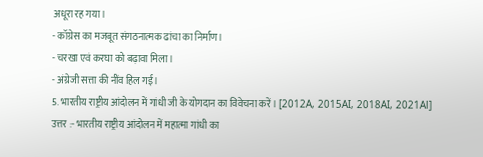अधूरा रह गया।
- कॉग्रेस का मजबूत संगठनात्मक ढांचा का निर्माण।
- चरखा एवं करघा को बढ़ावा मिला।
- अंग्रेजी सत्ता की नींव हिल गई।
5. भारतीय राष्ट्रीय आंदोलन में गांधी जी के योगदान का विवेचना करें। [2012A, 2015AI, 2018AI, 2021Al]
उत्तर :- भारतीय राष्ट्रीय आंदोलन में महात्मा गांधी का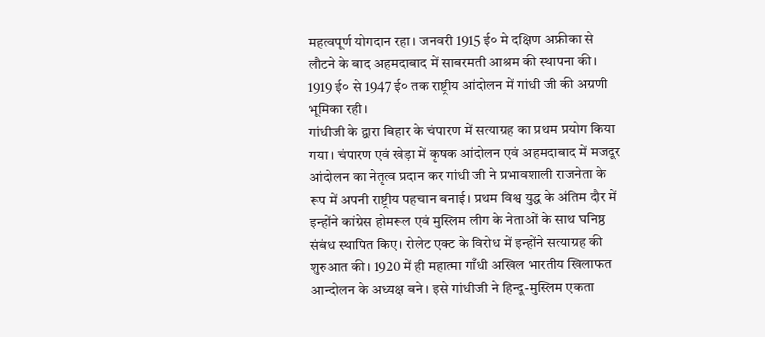महत्वपूर्ण योगदान रहा। जनवरी 1915 ई० मे दक्षिण अफ्रीका से लौटने के बाद अहमदाबाद में साबरमती आश्रम की स्थापना की। 1919 ई० से 1947 ई० तक राष्ट्रीय आंदोलन में गांधी जी की अग्रणी भूमिका रही।
गांधीजी के द्वारा बिहार के चंपारण में सत्याग्रह का प्रथम प्रयोग किया गया। चंपारण एवं खेड़ा में कृषक आंदोलन एवं अहमदाबाद में मजदूर आंदोलन का नेतृत्व प्रदान कर गांधी जी ने प्रभावशाली राजनेता के रूप में अपनी राष्ट्रीय पहचान बनाई। प्रथम विश्व युद्ध के अंतिम दौर में इन्होंने कांग्रेस होमरूल एवं मुस्लिम लीग के नेताओं के साथ घनिष्ठ संबंध स्थापित किए। रोलेट एक्ट के विरोध में इन्होंने सत्याग्रह की शुरुआत की। 1920 में ही महात्मा गाँधी अखिल भारतीय खिलाफत आन्दोलन के अध्यक्ष बने। इसे गांधीजी ने हिन्दू-मुस्लिम एकता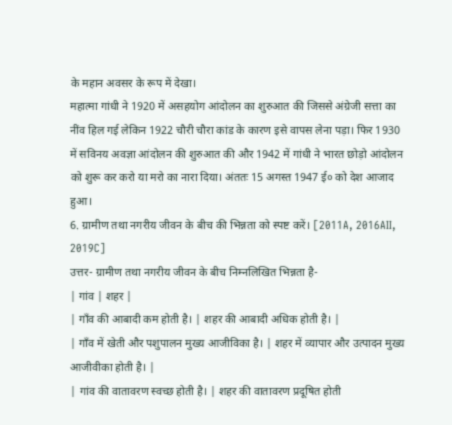के महान अवसर के रूप में देखा।
महात्मा गांधी ने 1920 में असहयोग आंदोलन का शुरुआत की जिससे अंग्रेजी सत्ता का नींव हिल गई लेकिन 1922 चौरी चौरा कांड के कारण इसे वापस लेना पड़ा। फिर 1930 में सविनय अवज्ञा आंदोलन की शुरुआत की और 1942 में गांधी ने भारत छोड़ो आंदोलन को शुरू कर करो या मरो का नारा दिया। अंततः 15 अगस्त 1947 ई० को देश आजाद हुआ।
6. ग्रामीण तथा नगरीय जीवन के बीच की भिन्नता को स्पष्ट करें। [2011A, 2016AII, 2019C]
उत्तर- ग्रामीण तथा नगरीय जीवन के बीच निम्नलिखित भिन्नता है-
| गांव | शहर |
| गाँव की आबादी कम होती है। | शहर की आबादी अधिक होती है। |
| गाँव में खेती और पशुपालन मुख्य आजीविका है। | शहर में व्यापार और उत्पादन मुख्य आजीवीका होती है। |
| गांव की वातावरण स्वच्छ होती है। | शहर की वातावरण प्रदूषित होती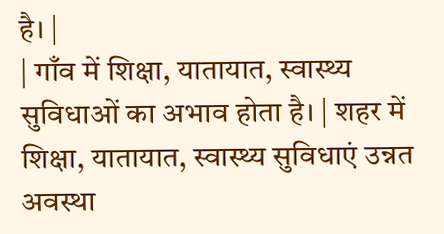है। |
| गाँव में शिक्षा, यातायात, स्वास्थ्य सुविधाओं का अभाव होता है। | शहर में शिक्षा, यातायात, स्वास्थ्य सुविधाएं उन्नत अवस्था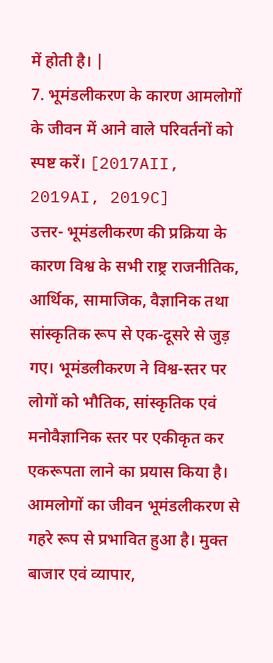में होती है। |
7. भूमंडलीकरण के कारण आमलोगों के जीवन में आने वाले परिवर्तनों को स्पष्ट करें। [2017AII, 2019AI, 2019C]
उत्तर- भूमंडलीकरण की प्रक्रिया के कारण विश्व के सभी राष्ट्र राजनीतिक, आर्थिक, सामाजिक, वैज्ञानिक तथा सांस्कृतिक रूप से एक-दूसरे से जुड़ गए। भूमंडलीकरण ने विश्व-स्तर पर लोगों को भौतिक, सांस्कृतिक एवं मनोवैज्ञानिक स्तर पर एकीकृत कर एकरूपता लाने का प्रयास किया है। आमलोगों का जीवन भूमंडलीकरण से गहरे रूप से प्रभावित हुआ है। मुक्त बाजार एवं व्यापार,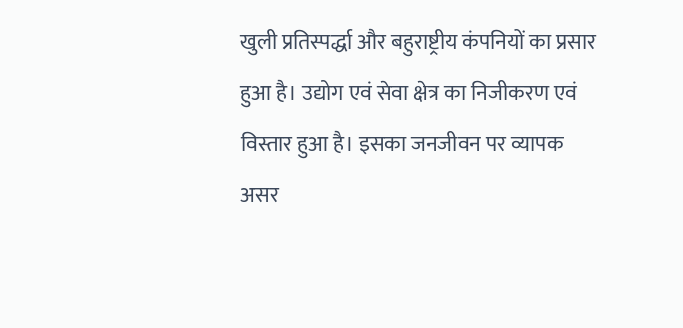खुली प्रतिस्पर्द्धा और बहुराष्ट्रीय कंपनियों का प्रसार हुआ है। उद्योग एवं सेवा क्षेत्र का निजीकरण एवं विस्तार हुआ है। इसका जनजीवन पर व्यापक असर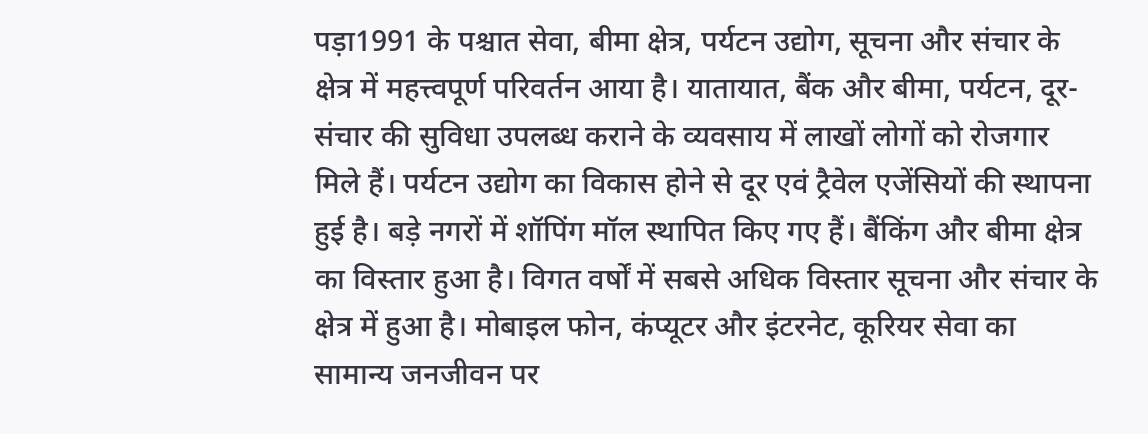पड़ा1991 के पश्चात सेवा, बीमा क्षेत्र, पर्यटन उद्योग, सूचना और संचार के क्षेत्र में महत्त्वपूर्ण परिवर्तन आया है। यातायात, बैंक और बीमा, पर्यटन, दूर-संचार की सुविधा उपलब्ध कराने के व्यवसाय में लाखों लोगों को रोजगार मिले हैं। पर्यटन उद्योग का विकास होने से दूर एवं ट्रैवेल एजेंसियों की स्थापना हुई है। बड़े नगरों में शॉपिंग मॉल स्थापित किए गए हैं। बैंकिंग और बीमा क्षेत्र का विस्तार हुआ है। विगत वर्षों में सबसे अधिक विस्तार सूचना और संचार के क्षेत्र में हुआ है। मोबाइल फोन, कंप्यूटर और इंटरनेट, कूरियर सेवा का सामान्य जनजीवन पर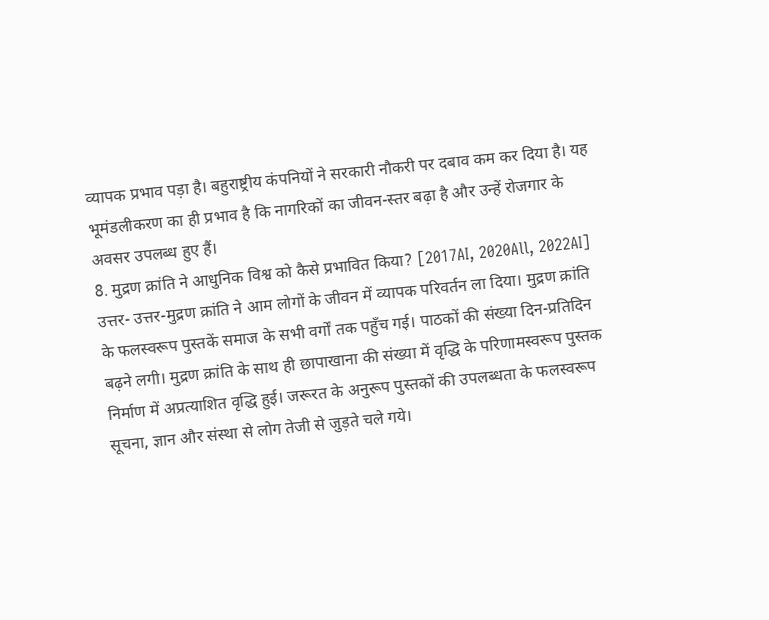व्यापक प्रभाव पड़ा है। बहुराष्ट्रीय कंपनियों ने सरकारी नौकरी पर दबाव कम कर दिया है। यह भूमंडलीकरण का ही प्रभाव है कि नागरिकों का जीवन-स्तर बढ़ा है और उन्हें रोजगार के अवसर उपलब्ध हुए हैं।
8. मुद्रण क्रांति ने आधुनिक विश्व को कैसे प्रभावित किया? [2017AI, 2020All, 2022AI]
उत्तर- उत्तर-मुद्रण क्रांति ने आम लोगों के जीवन में व्यापक परिवर्तन ला दिया। मुद्रण क्रांति के फलस्वरूप पुस्तकें समाज के सभी वर्गों तक पहुँच गई। पाठकों की संख्या दिन-प्रतिदिन बढ़ने लगी। मुद्रण क्रांति के साथ ही छापाखाना की संख्या में वृद्धि के परिणामस्वरूप पुस्तक निर्माण में अप्रत्याशित वृद्धि हुई। जरूरत के अनुरूप पुस्तकों की उपलब्धता के फलस्वरूप सूचना, ज्ञान और संस्था से लोग तेजी से जुड़ते चले गये।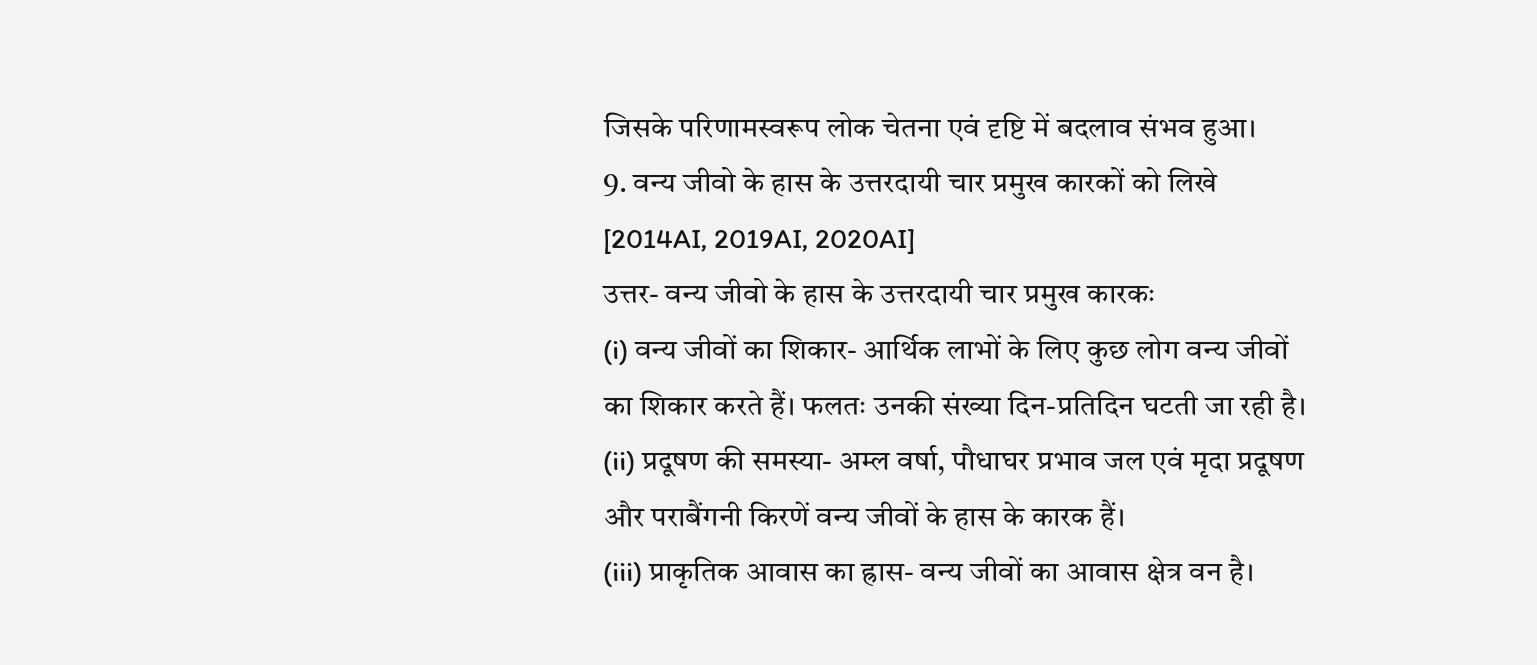जिसके परिणामस्वरूप लोक चेतना एवं दृष्टि में बदलाव संभव हुआ।
9. वन्य जीवो के हास के उत्तरदायी चार प्रमुख कारकों को लिखे [2014AI, 2019AI, 2020AI]
उत्तर- वन्य जीवो के हास के उत्तरदायी चार प्रमुख कारकः
(i) वन्य जीवों का शिकार- आर्थिक लाभों के लिए कुछ लोग वन्य जीवों का शिकार करते हैं। फलतः उनकी संख्या दिन-प्रतिदिन घटती जा रही है।
(ii) प्रदूषण की समस्या- अम्ल वर्षा, पौधाघर प्रभाव जल एवं मृदा प्रदूषण और पराबैंगनी किरणें वन्य जीवों के हास के कारक हैं।
(iii) प्राकृतिक आवास का ह्रास- वन्य जीवों का आवास क्षेत्र वन है।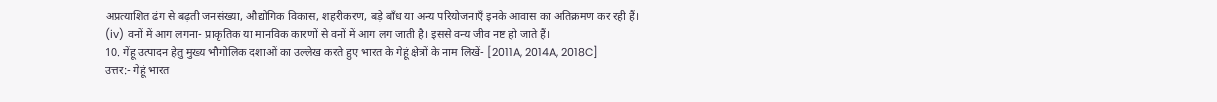अप्रत्याशित ढंग से बढ़ती जनसंख्या, औद्योगिक विकास, शहरीकरण, बड़े बाँध या अन्य परियोजनाएँ इनके आवास का अतिक्रमण कर रही हैं।
(iv) वनों में आग लगना- प्राकृतिक या मानविक कारणों से वनों में आग लग जाती है। इससे वन्य जीव नष्ट हो जाते हैं।
10. गेंहू उत्पादन हेतु मुख्य भौगोलिक दशाओं का उल्लेख करते हुए भारत के गेहूं क्षेत्रों के नाम लिखें- [2011A, 2014A, 2018C]
उत्तर:- गेहूं भारत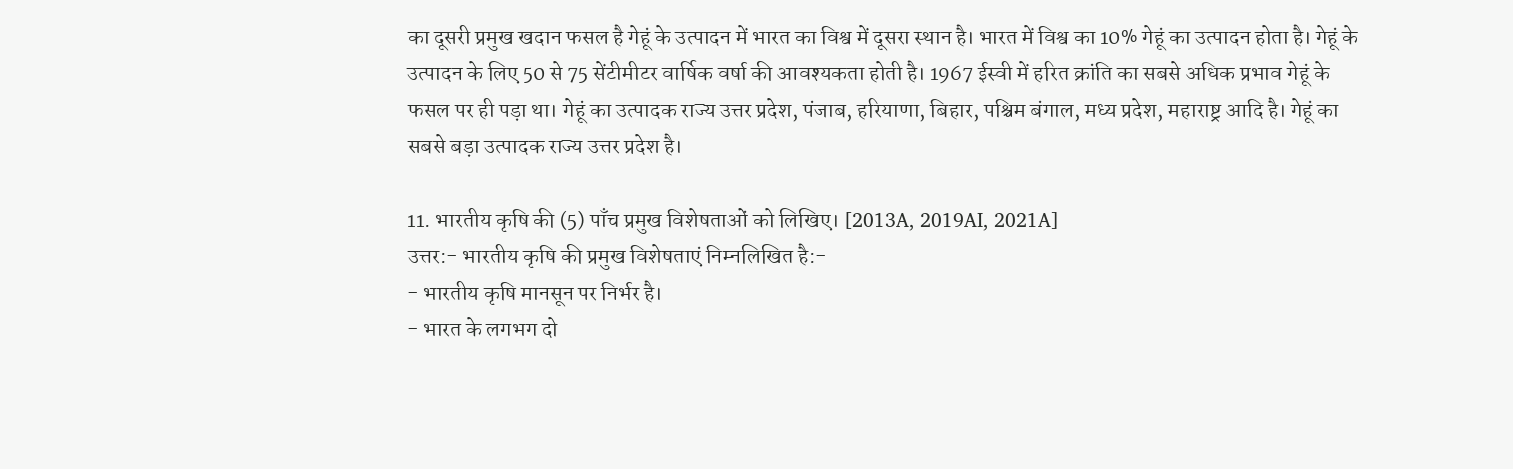का दूसरी प्रमुख खदान फसल है गेहूं के उत्पादन में भारत का विश्व में दूसरा स्थान है। भारत में विश्व का 10% गेहूं का उत्पादन होता है। गेहूं के उत्पादन के लिए 50 से 75 सेंटीमीटर वार्षिक वर्षा की आवश्यकता होती है। 1967 ईस्वी में हरित क्रांति का सबसे अधिक प्रभाव गेहूं के फसल पर ही पड़ा था। गेहूं का उत्पादक राज्य उत्तर प्रदेश, पंजाब, हरियाणा, बिहार, पश्चिम बंगाल, मध्य प्रदेश, महाराष्ट्र आदि है। गेहूं का सबसे बड़ा उत्पादक राज्य उत्तर प्रदेश है।

11. भारतीय कृषि की (5) पाँच प्रमुख विशेषताओं को लिखिए। [2013A, 2019AI, 2021A]
उत्तर:- भारतीय कृषि की प्रमुख विशेषताएं निम्नलिखित है:-
- भारतीय कृषि मानसून पर निर्भर है।
- भारत के लगभग दो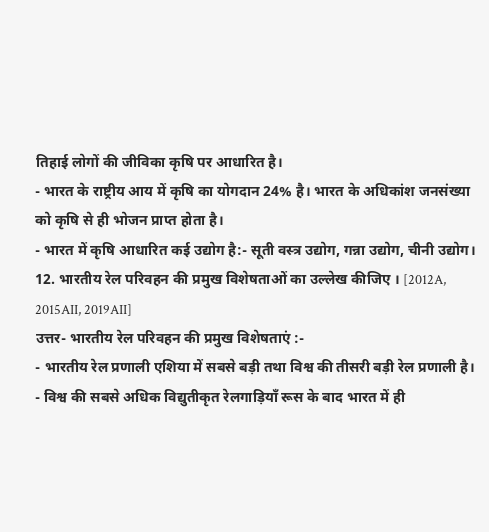तिहाई लोगों की जीविका कृषि पर आधारित है।
- भारत के राष्ट्रीय आय में कृषि का योगदान 24% है। भारत के अधिकांश जनसंख्या को कृषि से ही भोजन प्राप्त होता है।
- भारत में कृषि आधारित कई उद्योग है:- सूती वस्त्र उद्योग, गन्ना उद्योग, चीनी उद्योग।
12. भारतीय रेल परिवहन की प्रमुख विशेषताओं का उल्लेख कीजिए । [2012A, 2015AII, 2019AII]
उत्तर- भारतीय रेल परिवहन की प्रमुख विशेषताएं :-
- भारतीय रेल प्रणाली एशिया में सबसे बड़ी तथा विश्व की तीसरी बड़ी रेल प्रणाली है।
- विश्व की सबसे अधिक विद्युतीकृत रेलगाड़ियाँ रूस के बाद भारत में ही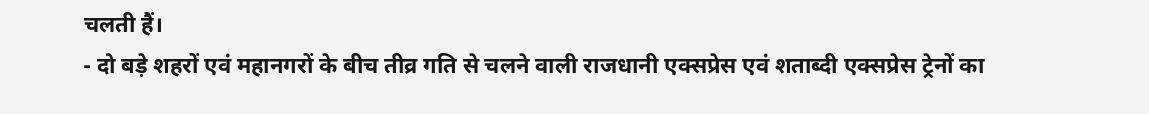चलती हैं।
- दो बड़े शहरों एवं महानगरों के बीच तीव्र गति से चलने वाली राजधानी एक्सप्रेस एवं शताब्दी एक्सप्रेस ट्रेनों का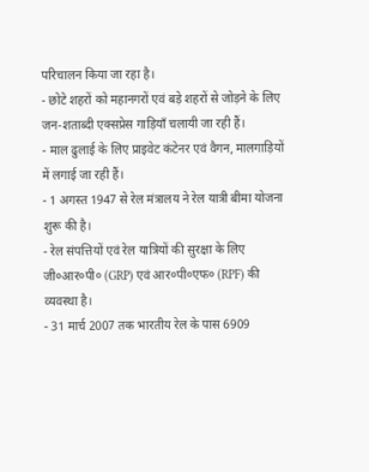परिचालन किया जा रहा है।
- छोटे शहरों को महानगरों एवं बड़े शहरों से जोड़ने के लिए जन-शताब्दी एक्सप्रेस गाड़ियाँ चलायी जा रही हैं।
- माल ढुलाई के लिए प्राइवेट कंटेनर एवं वैगन, मालगाड़ियों में लगाई जा रही हैं।
- 1 अगस्त 1947 से रेल मंत्रालय ने रेल यात्री बीमा योजना शुरू की है।
- रेल संपत्तियों एवं रेल यात्रियों की सुरक्षा के लिए जी०आर०पी० (GRP) एवं आर०पी०एफ० (RPF) की व्यवस्था है।
- 31 मार्च 2007 तक भारतीय रेल के पास 6909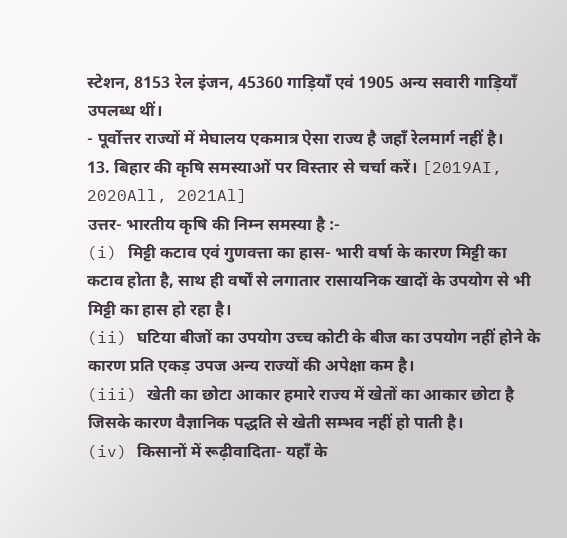स्टेशन, 8153 रेल इंजन, 45360 गाड़ियाँ एवं 1905 अन्य सवारी गाड़ियाँ उपलब्ध थीं।
- पूर्वोत्तर राज्यों में मेघालय एकमात्र ऐसा राज्य है जहाँ रेलमार्ग नहीं है।
13. बिहार की कृषि समस्याओं पर विस्तार से चर्चा करें। [2019AI, 2020All, 2021Al]
उत्तर- भारतीय कृषि की निम्न समस्या है :-
(i) मिट्टी कटाव एवं गुणवत्ता का हास- भारी वर्षा के कारण मिट्टी का कटाव होता है, साथ ही वर्षों से लगातार रासायनिक खादों के उपयोग से भी मिट्टी का हास हो रहा है।
(ii) घटिया बीजों का उपयोग उच्च कोटी के बीज का उपयोग नहीं होने के कारण प्रति एकड़ उपज अन्य राज्यों की अपेक्षा कम है।
(iii) खेती का छोटा आकार हमारे राज्य में खेतों का आकार छोटा है जिसके कारण वैज्ञानिक पद्धति से खेती सम्भव नहीं हो पाती है।
(iv) किसानों में रूढ़ीवादिता- यहाँ के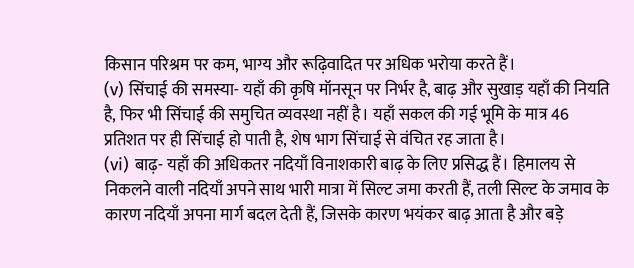किसान परिश्रम पर कम, भाग्य और रूढ़िवादित पर अधिक भरोया करते हैं।
(v) सिंचाई की समस्या- यहाँ की कृषि मॉनसून पर निर्भर है, बाढ़ और सुखाड़ यहाँ की नियति है, फिर भी सिंचाई की समुचित व्यवस्था नहीं है। यहाँ सकल की गई भूमि के मात्र 46 प्रतिशत पर ही सिंचाई हो पाती है, शेष भाग सिंचाई से वंचित रह जाता है।
(vi) बाढ़- यहाँ की अधिकतर नदियाँ विनाशकारी बाढ़ के लिए प्रसिद्ध हैं। हिमालय से निकलने वाली नदियाँ अपने साथ भारी मात्रा में सिल्ट जमा करती हैं, तली सिल्ट के जमाव के कारण नदियाँ अपना मार्ग बदल देती हैं, जिसके कारण भयंकर बाढ़ आता है और बड़े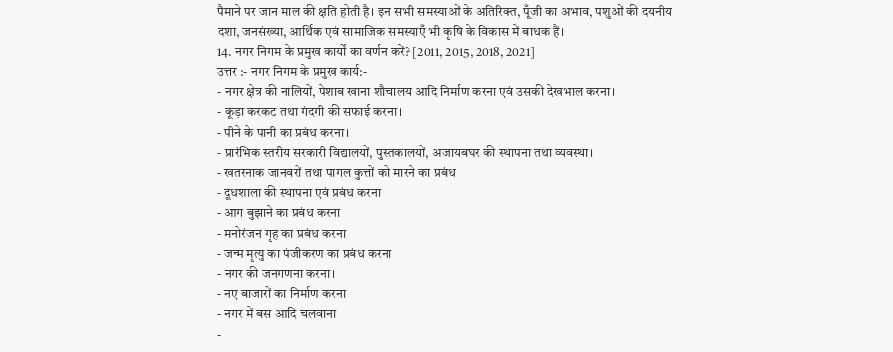पैमाने पर जान माल की क्षति होती है। इन सभी समस्याओं के अतिरिक्त, पूँजी का अभाव, पशुओं की दयनीय दशा, जनसंख्या, आर्थिक एवं सामाजिक समस्याएँ भी कृषि के विकास में बाधक हैं।
14. नगर निगम के प्रमुख कार्यों का वर्णन करें? [2011, 2015, 2018, 2021]
उत्तर :- नगर निगम के प्रमुख कार्य:-
- नगर क्षेत्र की नालियों, पेशाब खाना शौचालय आदि निर्माण करना एवं उसकी देखभाल करना।
- कूड़ा करकट तथा गंदगी की सफाई करना।
- पीने के पानी का प्रबंध करना।
- प्रारंभिक स्तरीय सरकारी विद्यालयों, पुस्तकालयों, अजायबघर की स्थापना तथा व्यवस्था।
- खतरनाक जानवरों तथा पागल कुत्तों को मारने का प्रबंध
- दूधशाला की स्थापना एवं प्रबंध करना
- आग बुझाने का प्रबंध करना
- मनोरंजन गृह का प्रबंध करना
- जन्म मृत्यु का पंजीकरण का प्रबंध करना
- नगर की जनगणना करना।
- नए बाजारों का निर्माण करना
- नगर में बस आदि चलवाना
-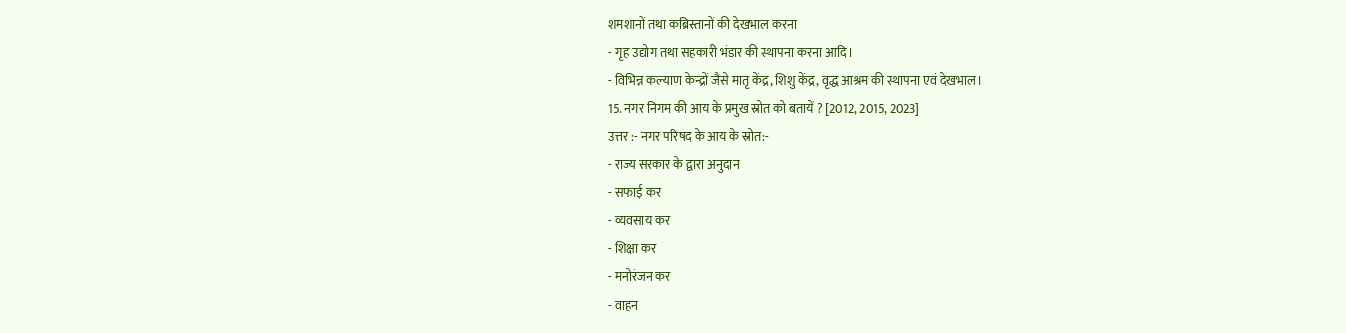शमशानों तथा कब्रिस्तानों की देखभाल करना
- गृह उद्योग तथा सहकारी भंडार की स्थापना करना आदि।
- विभिन्न कल्याण केन्द्रों जैसे मातृ केंद्र, शिशु केंद्र, वृद्ध आश्रम की स्थापना एवं देखभाल।
15. नगर निगम की आय के प्रमुख स्रोत को बतायें ? [2012, 2015, 2023]
उत्तर :- नगर परिषद के आय के स्रोत:-
- राज्य सरकार के द्वारा अनुदान
- सफाई कर
- व्यवसाय कर
- शिक्षा कर
- मनोरंजन कर
- वाहन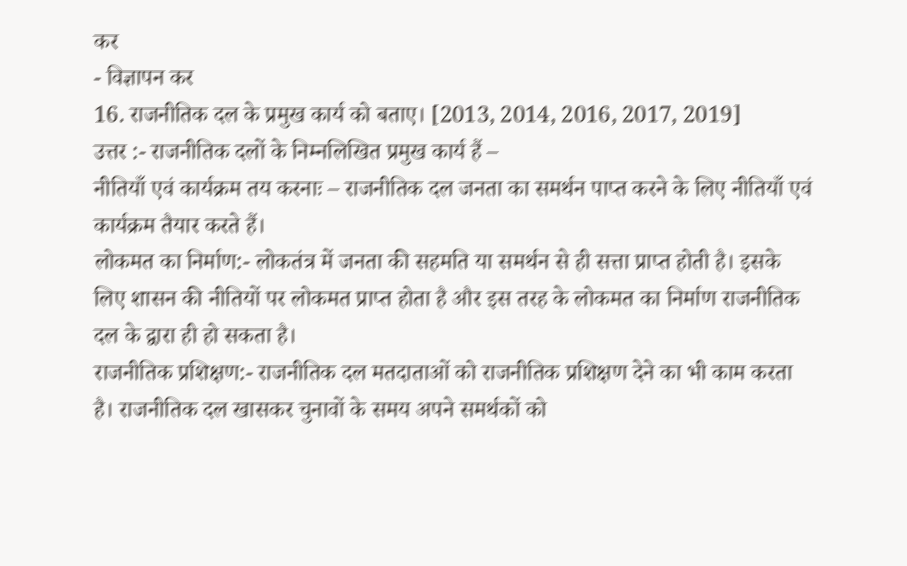कर
- विज्ञापन कर
16. राजनीतिक दल के प्रमुख कार्य को बताए। [2013, 2014, 2016, 2017, 2019]
उत्तर :- राजनीतिक दलों के निम्नलिखित प्रमुख कार्य हैं –
नीतियाँ एवं कार्यक्रम तय करनाः – राजनीतिक दल जनता का समर्थन पाप्त करने के लिए नीतियाँ एवं कार्यक्रम तैयार करते हैं।
लोकमत का निर्माण:- लोकतंत्र में जनता की सहमति या समर्थन से ही सत्ता प्राप्त होती है। इसके लिए शासन की नीतियों पर लोकमत प्राप्त होता है और इस तरह के लोकमत का निर्माण राजनीतिक दल के द्वारा ही हो सकता है।
राजनीतिक प्रशिक्षण:- राजनीतिक दल मतदाताओं को राजनीतिक प्रशिक्षण देने का भी काम करता है। राजनीतिक दल खासकर चुनावों के समय अपने समर्थकों को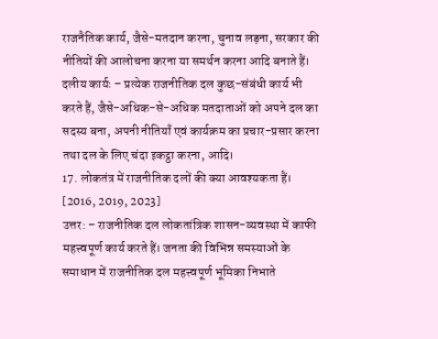राजनैतिक कार्य, जैसे-मतदान करना, चुनाव लड़ना, सरकार की नीतियों की आलोचना करना या समर्थन करना आदि बनाते हैं।
दलीय कार्यः – प्रत्येक राजनीतिक दल कुछ-संबंधी कार्य भी करते हैं, जैसे-अधिक-से-अधिक मतदाताओं को अपने दल का सदस्य बना, अपनी नीतियाँ एवं कार्यक्रम का प्रचार-प्रसार करना तथा दल के लिए चंदा इकट्ठा करना, आदि।
17. लोकतंत्र में राजनीतिक दलों की क्या आवश्यकता हैं। [2016, 2019, 2023]
उत्तर: – राजनीतिक दल लोकतांत्रिक शासन-व्यवस्था में काफी महत्त्वपूर्ण कार्य करते हैं। जनता की विभिन्न समस्याओं के समाधान में राजनीतिक दल महत्त्वपूर्ण भूमिका निभाते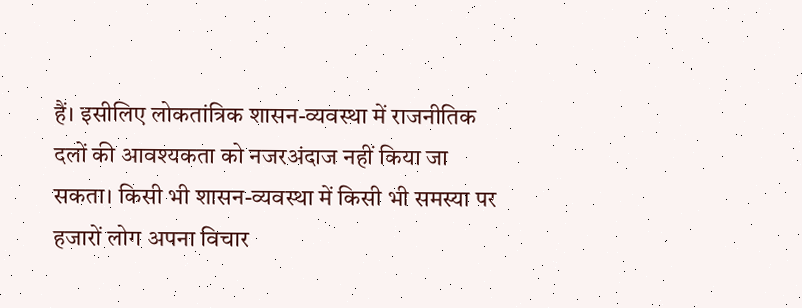हैं। इसीलिए लोकतांत्रिक शासन-व्यवस्था में राजनीतिक दलों की आवश्यकता को नजरअंदाज नहीं किया जा सकता। किसी भी शासन-व्यवस्था में किसी भी समस्या पर हजारों लोग अपना विचार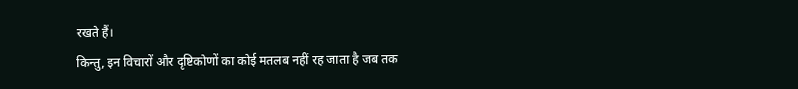रखते हैं।
किन्तु, इन विचारों और दृष्टिकोणों का कोई मतलब नहीं रह जाता है जब तक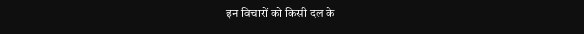इन विचारों को किसी दल के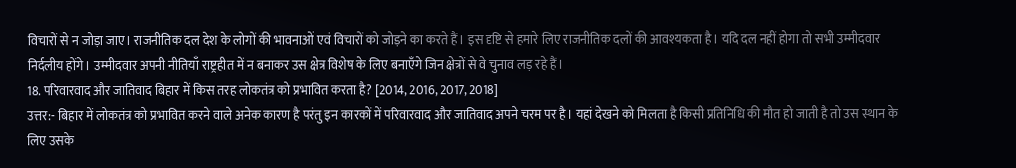विचारों से न जोड़ा जाए। राजनीतिक दल देश के लोगों की भावनाओं एवं विचारों को जोड़ने का करते हैं। इस दृष्टि से हमारे लिए राजनीतिक दलों की आवश्यकता है। यदि दल नहीं होगा तो सभी उम्मीदवार निर्दलीय होंगे। उम्मीदवार अपनी नीतियाँ राष्ट्रहीत में न बनाकर उस क्षेत्र विशेष के लिए बनाएँगे जिन क्षेत्रों से वे चुनाव लड़ रहे हैं।
18. परिवारवाद और जातिवाद बिहार में किस तरह लोकतंत्र को प्रभावित करता है? [2014, 2016, 2017, 2018]
उत्तर:- बिहार में लोकतंत्र को प्रभावित करने वाले अनेक कारण है परंतु इन कारकों में परिवारवाद और जातिवाद अपने चरम पर है। यहां देखने को मिलता है किसी प्रतिनिधि की मौत हो जाती है तो उस स्थान के लिए उसके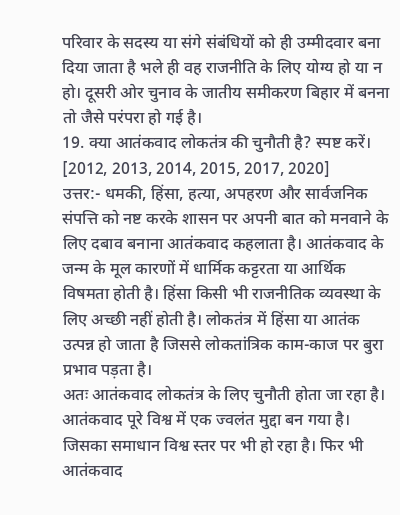परिवार के सदस्य या संगे संबंधियों को ही उम्मीदवार बना दिया जाता है भले ही वह राजनीति के लिए योग्य हो या न हो। दूसरी ओर चुनाव के जातीय समीकरण बिहार में बनना तो जैसे परंपरा हो गई है।
19. क्या आतंकवाद लोकतंत्र की चुनौती है? स्पष्ट करें। [2012, 2013, 2014, 2015, 2017, 2020]
उत्तर:- धमकी, हिंसा, हत्या, अपहरण और सार्वजनिक संपत्ति को नष्ट करके शासन पर अपनी बात को मनवाने के लिए दबाव बनाना आतंकवाद कहलाता है। आतंकवाद के जन्म के मूल कारणों में धार्मिक कट्टरता या आर्थिक विषमता होती है। हिंसा किसी भी राजनीतिक व्यवस्था के लिए अच्छी नहीं होती है। लोकतंत्र में हिंसा या आतंक उत्पन्न हो जाता है जिससे लोकतांत्रिक काम-काज पर बुरा प्रभाव पड़ता है।
अतः आतंकवाद लोकतंत्र के लिए चुनौती होता जा रहा है। आतंकवाद पूरे विश्व में एक ज्वलंत मुद्दा बन गया है। जिसका समाधान विश्व स्तर पर भी हो रहा है। फिर भी आतंकवाद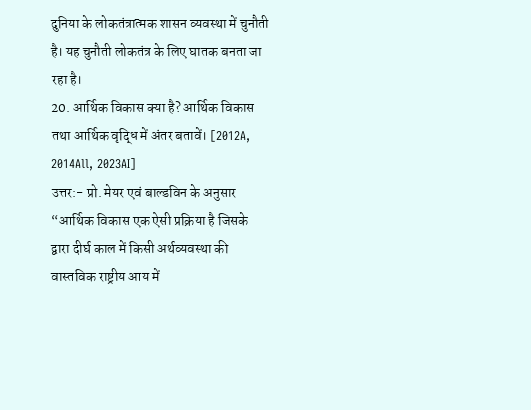दुनिया के लोकतंत्रात्मक शासन व्यवस्था में चुनौती है। यह चुनौती लोकतंत्र के लिए घातक बनता जा रहा है।
20. आर्थिक विकास क्या है? आर्थिक विकास तथा आर्थिक वृद्धि में अंतर बतावें। [2012A, 2014All, 2023AI]
उत्तर:- प्रो. मेयर एवं बाल्डविन के अनुसार “आर्थिक विकास एक ऐसी प्रक्रिया है जिसके द्वारा दीर्घ काल में किसी अर्थव्यवस्था की वास्तविक राष्ट्रीय आय में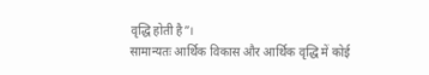वृद्धि होती है”।
सामान्यतः आर्थिक विकास और आर्थिक वृद्धि में कोई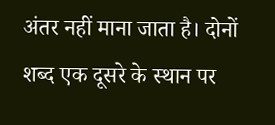अंतर नहीं माना जाता है। दोनों शब्द एक दूसरे के स्थान पर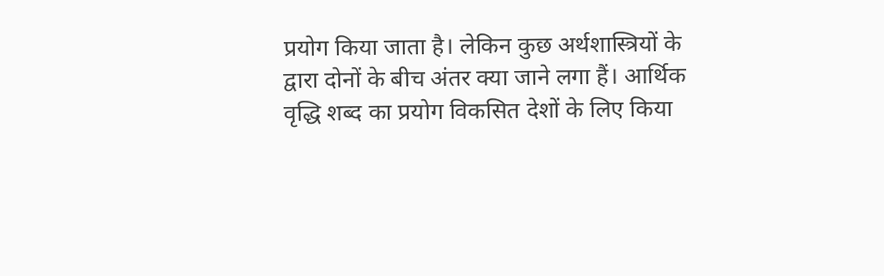प्रयोग किया जाता है। लेकिन कुछ अर्थशास्त्रियों के द्वारा दोनों के बीच अंतर क्या जाने लगा हैं। आर्थिक वृद्धि शब्द का प्रयोग विकसित देशों के लिए किया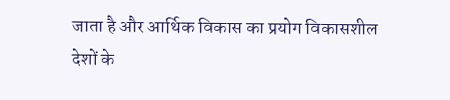जाता है और आर्थिक विकास का प्रयोग विकासशील देशों के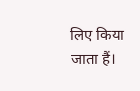लिए किया जाता हैं।